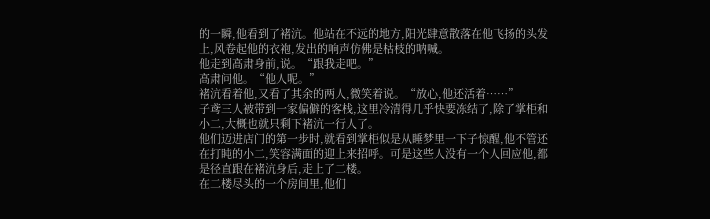的一瞬,他看到了褚沆。他站在不远的地方,阳光肆意散落在他飞扬的头发上,风卷起他的衣袍,发出的响声仿佛是枯枝的呐喊。
他走到高肃身前,说。“跟我走吧。”
高肃问他。“他人呢。”
褚沆看着他,又看了其余的两人,微笑着说。“放心,他还活着……”
子鸢三人被带到一家偏僻的客栈,这里冷清得几乎快要冻结了,除了掌柜和小二,大概也就只剩下褚沆一行人了。
他们迈进店门的第一步时,就看到掌柜似是从睡梦里一下子惊醒,他不管还在打盹的小二,笑容满面的迎上来招呼。可是这些人没有一个人回应他,都是径直跟在褚沆身后,走上了二楼。
在二楼尽头的一个房间里,他们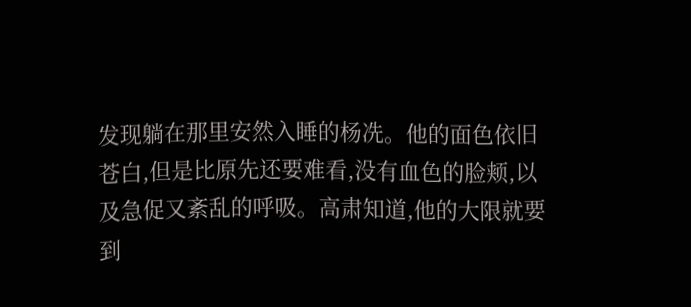发现躺在那里安然入睡的杨冼。他的面色依旧苍白,但是比原先还要难看,没有血色的脸颊,以及急促又紊乱的呼吸。高肃知道,他的大限就要到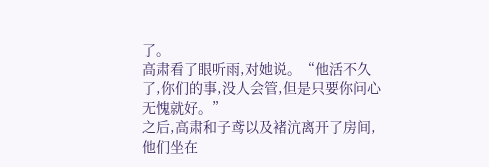了。
高肃看了眼听雨,对她说。“他活不久了,你们的事,没人会管,但是只要你问心无愧就好。”
之后,高肃和子鸢以及褚沆离开了房间,他们坐在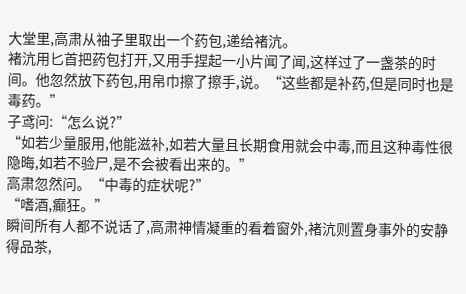大堂里,高肃从袖子里取出一个药包,递给褚沆。
褚沆用匕首把药包打开,又用手捏起一小片闻了闻,这样过了一盏茶的时间。他忽然放下药包,用帛巾擦了擦手,说。“这些都是补药,但是同时也是毒药。”
子鸢问:“怎么说?”
“如若少量服用,他能滋补,如若大量且长期食用就会中毒,而且这种毒性很隐晦,如若不验尸,是不会被看出来的。”
高肃忽然问。“中毒的症状呢?”
“嗜酒,癫狂。”
瞬间所有人都不说话了,高肃神情凝重的看着窗外,褚沆则置身事外的安静得品茶,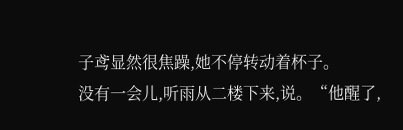子鸢显然很焦躁,她不停转动着杯子。
没有一会儿,听雨从二楼下来,说。“他醒了,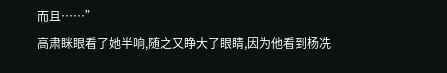而且……”
高肃眯眼看了她半响,随之又睁大了眼睛,因为他看到杨冼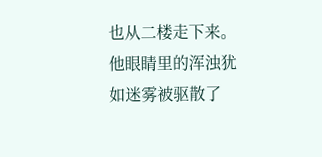也从二楼走下来。他眼睛里的浑浊犹如迷雾被驱散了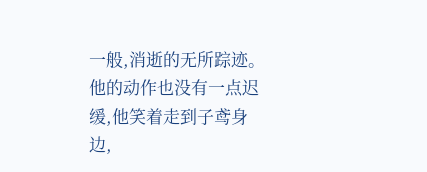一般,消逝的无所踪迹。他的动作也没有一点迟缓,他笑着走到子鸢身边,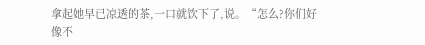拿起她早已凉透的茶,一口就饮下了,说。“怎么?你们好像不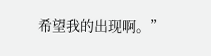希望我的出现啊。”